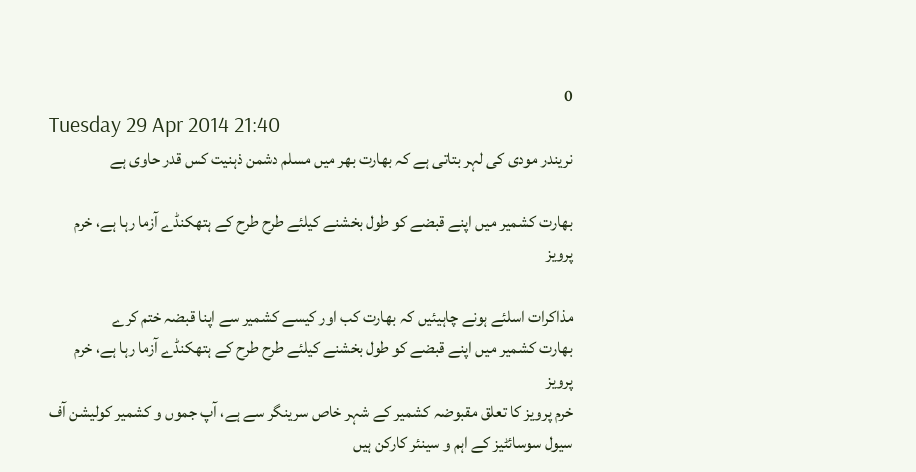0
Tuesday 29 Apr 2014 21:40
نریندر مودی کی لہر بتاتی ہے کہ بھارت بھر میں مسلم دشمن ذہنیت کس قدر حاوی ہے

بھارت کشمیر میں اپنے قبضے کو طول بخشنے کیلئے طرح طرح کے ہتھکنڈے آزما رہا ہے، خرم پرویز

مذاکرات اسلئے ہونے چاہیئیں کہ بھارت کب اور کیسے کشمیر سے اپنا قبضہ ختم کرے
بھارت کشمیر میں اپنے قبضے کو طول بخشنے کیلئے طرح طرح کے ہتھکنڈے آزما رہا ہے، خرم پرویز
خرم پرویز کا تعلق مقبوضہ کشمیر کے شہر خاص سرینگر سے ہے، آپ جموں و کشمیر کولیشن آف سیول سوسائٹیز کے اہم و سینئر کارکن ہیں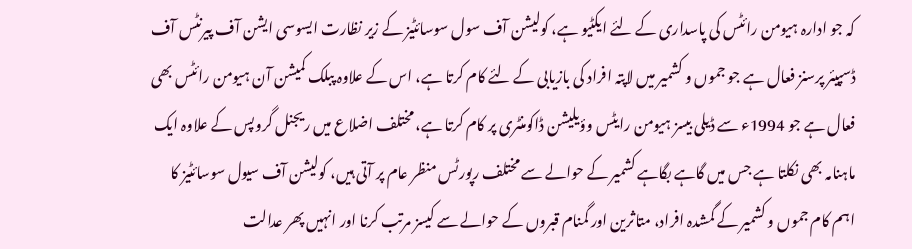کہ جو ادارہ ہیومن رائٹس کی پاسداری کے لئے ایکٹیو ہے، کولیشن آف سول سوسائٹیز کے زیر نظارت ایسوسی ایشن آف پیرنٹس آف ڈسپیئر پرسنز فعال ہے جو جموں و کشمیر میں لاپتہ افراد کی بازیابی کے لئے کام کرتا ہے، اس کے علاوہ پبلک کمیشن آن ہیومن رائٹس بھی فعال ہے جو 1994ء سے ڈیلی بیسز ہیومن رایٹس وؤیلیشن ڈاکومنٹری پر کام کرتا ہے، مختلف اضلاع میں ریجنل گروپس کے علاوہ ایک ماہنامہ بھی نکلتا ہے جس میں گاہے بگاہے کشمیر کے حوالے سے مختلف رپورٹس منظر عام پر آتی ہیں، کولیشن آف سیول سوسائٹیز کا اہم کام جموں و کشمیر کے گمشدہ افراد، متاثرین اور گمنام قبروں کے حوالے سے کیسز مرتب کرنا اور انہیں پھر عدالت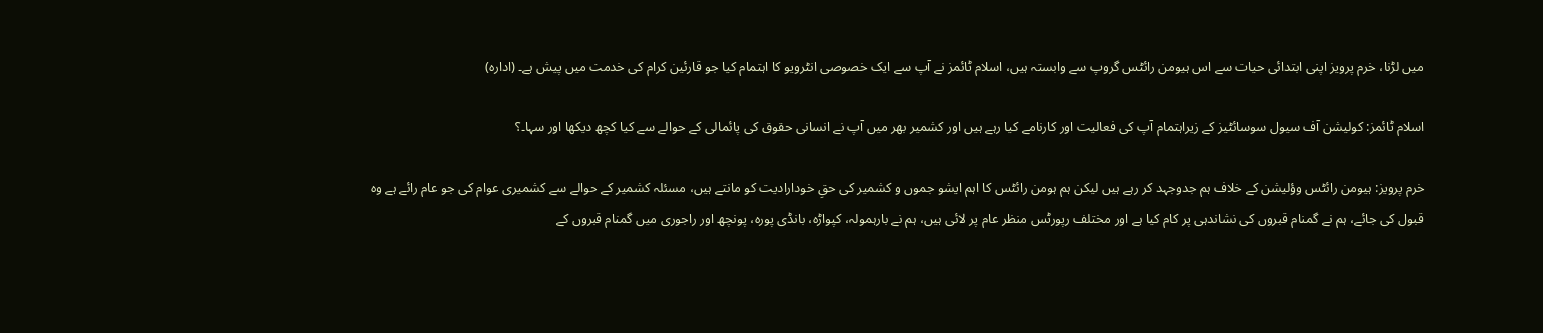میں لڑنا، خرم پرویز اپنی ابتدائی حیات سے اس ہیومن رائٹس گروپ سے وابستہ ہیں، اسلام ٹائمز نے آپ سے ایک خصوصی انٹرویو کا اہتمام کیا جو قارئین کرام کی خدمت میں پیش ہے۔ (ادارہ)

اسلام ٹائمز: کولیشن آف سیول سوسائٹیز کے زیراہتمام آپ کی فعالیت اور کارنامے کیا رہے ہیں اور کشمیر بھر میں آپ نے انسانی حقوق کی پائمالی کے حوالے سے کیا کچھ دیکھا اور سہا۔؟

خرم پرویز: ہیومن رائٹس وؤلیشن کے خلاف ہم جدوجہد کر رہے ہیں لیکن ہم ہومن رائٹس کا اہم ایشو جموں و کشمیر کی حقِ خودارادیت کو مانتے ہیں، مسئلہ کشمیر کے حوالے سے کشمیری عوام کی جو عام رائے ہے وہ قبول کی جائے، ہم نے گمنام قبروں کی نشاندہی پر کام کیا ہے اور مختلف رپورٹس منظر عام پر لائی ہیں، ہم نے بارہمولہ، کپواڑہ، بانڈی پورہ، پونچھ اور راجوری میں گمنام قبروں کے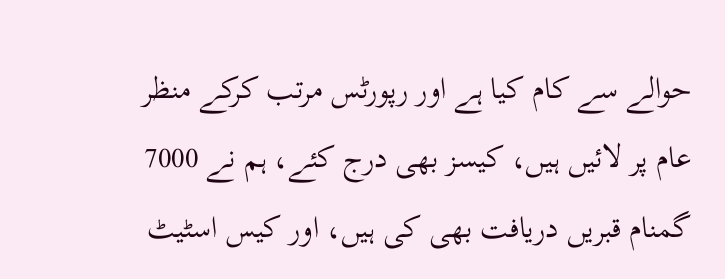حوالے سے کام کیا ہے اور رپورٹس مرتب کرکے منظر عام پر لائیں ہیں، کیسز بھی درج کئے، ہم نے 7000 گمنام قبریں دریافت بھی کی ہیں، اور کیس اسٹیٹ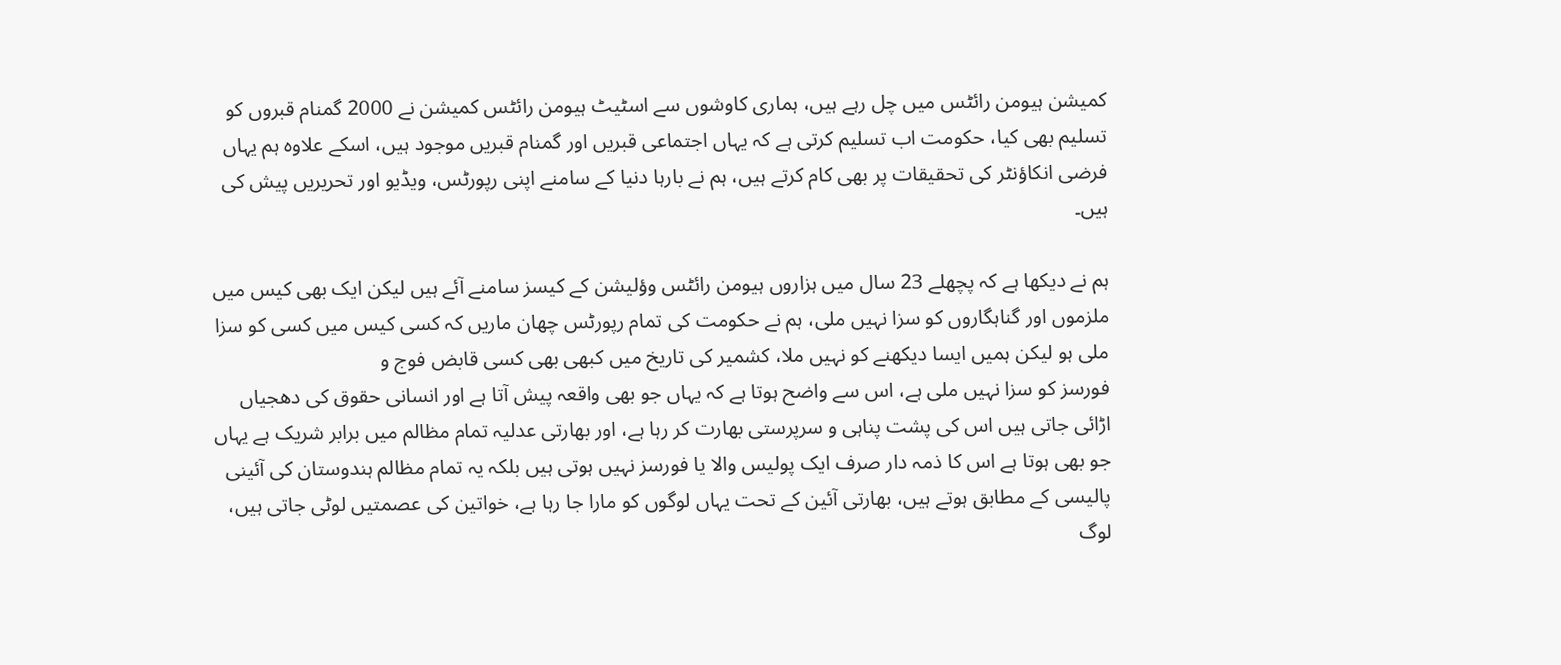کمیشن ہیومن رائٹس میں چل رہے ہیں، ہماری کاوشوں سے اسٹیٹ ہیومن رائٹس کمیشن نے 2000 گمنام قبروں کو تسلیم بھی کیا، حکومت اب تسلیم کرتی ہے کہ یہاں اجتماعی قبریں اور گمنام قبریں موجود ہیں، اسکے علاوہ ہم یہاں فرضی انکاؤنٹر کی تحقیقات پر بھی کام کرتے ہیں، ہم نے بارہا دنیا کے سامنے اپنی رپورٹس، ویڈیو اور تحریریں پیش کی ہیں۔

ہم نے دیکھا ہے کہ پچھلے 23 سال میں ہزاروں ہیومن رائٹس وؤلیشن کے کیسز سامنے آئے ہیں لیکن ایک بھی کیس میں ملزموں اور گناہگاروں کو سزا نہیں ملی، ہم نے حکومت کی تمام رپورٹس چھان ماریں کہ کسی کیس میں کسی کو سزا ملی ہو لیکن ہمیں ایسا دیکھنے کو نہیں ملا، کشمیر کی تاریخ میں کبھی بھی کسی قابض فوج و
فورسز کو سزا نہیں ملی ہے، اس سے واضح ہوتا ہے کہ یہاں جو بھی واقعہ پیش آتا ہے اور انسانی حقوق کی دھجیاں اڑائی جاتی ہیں اس کی پشت پناہی و سرپرستی بھارت کر رہا ہے، اور بھارتی عدلیہ تمام مظالم میں برابر شریک ہے یہاں جو بھی ہوتا ہے اس کا ذمہ دار صرف ایک پولیس والا یا فورسز نہیں ہوتی ہیں بلکہ یہ تمام مظالم ہندوستان کی آئینی پالیسی کے مطابق ہوتے ہیں، بھارتی آئین کے تحت یہاں لوگوں کو مارا جا رہا ہے، خواتین کی عصمتیں لوٹی جاتی ہیں، لوگ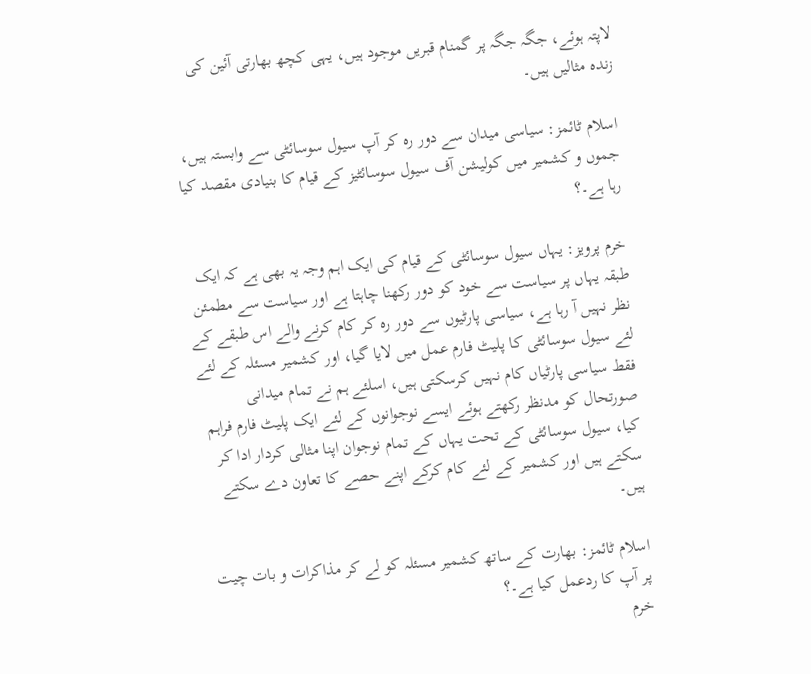لاپتہ ہوئے، جگہ جگہ پر گمنام قبریں موجود ہیں، یہی کچھ بھارتی آئین کی زندہ مثالیں ہیں۔

اسلام ٹائمز: سیاسی میدان سے دور رہ کر آپ سیول سوسائٹی سے وابستہ ہیں، جموں و کشمیر میں کولیشن آف سیول سوسائٹیز کے قیام کا بنیادی مقصد کیا رہا ہے۔؟

خرم پرویز: یہاں سیول سوسائٹی کے قیام کی ایک اہم وجہ یہ بھی ہے کہ ایک طبقہ یہاں پر سیاست سے خود کو دور رکھنا چاہتا ہے اور سیاست سے مطمئن نظر نہیں آ رہا ہے، سیاسی پارٹیوں سے دور رہ کر کام کرنے والے اس طبقے کے لئے سیول سوسائٹی کا پلیٹ فارم عمل میں لایا گیا، اور کشمیر مسئلہ کے لئے فقط سیاسی پارٹیاں کام نہیں کرسکتی ہیں، اسلئے ہم نے تمام میدانی صورتحال کو مدنظر رکھتے ہوئے ایسے نوجوانوں کے لئے ایک پلیٹ فارم فراہم کیا، سیول سوسائٹی کے تحت یہاں کے تمام نوجوان اپنا مثالی کردار ادا کر سکتے ہیں اور کشمیر کے لئے کام کرکے اپنے حصے کا تعاون دے سکتے ہیں۔

اسلام ٹائمز: بھارت کے ساتھ کشمیر مسئلہ کو لے کر مذاکرات و بات چیت پر آپ کا ردعمل کیا ہے۔؟
خرم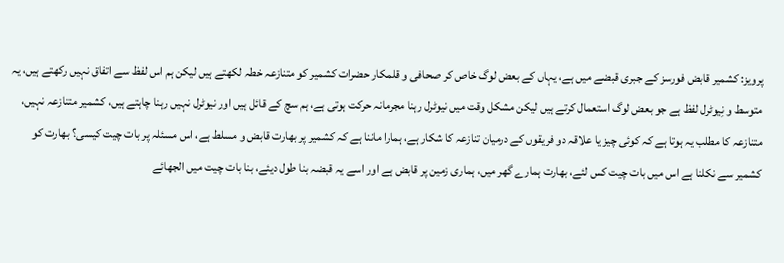پرویز: کشمیر قابض فورسز کے جبری قبضے میں ہے، یہاں کے بعض لوگ خاص کر صحافی و قلمکار حضرات کشمیر کو متنازعہ خطہ لکھتے ہیں لیکن ہم اس لفظ سے اتفاق نہیں رکھتے ہیں، یہ متوسط و نِیوٹرل لفظ ہے جو بعض لوگ استعمال کرتے ہیں لیکن مشکل وقت میں نیوٹرل رہنا مجرمانہ حرکت ہوتی ہے، ہم سچ کے قائل ہیں اور نیوٹرل نہیں رہنا چاہتے ہیں، کشمیر متنازعہ نہیں، متنازعہ کا مطلب یہ ہوتا ہے کہ کوئی چیز یا علاقہ دو فریقوں کے درمیان تنازعہ کا شکار ہے، ہمارا ماننا ہے کہ کشمیر پر بھارت قابض و مسلط ہے، اس مسئلہ پر بات چیت کیسی؟ بھارت کو کشمیر سے نکلنا ہے اس میں بات چیت کس لئے، بھارت ہمارے گھر میں، ہماری زمین پر قابض ہے اور اسے یہ قبضہ بنا طول دیئے، بنا بات چیت میں الجھائے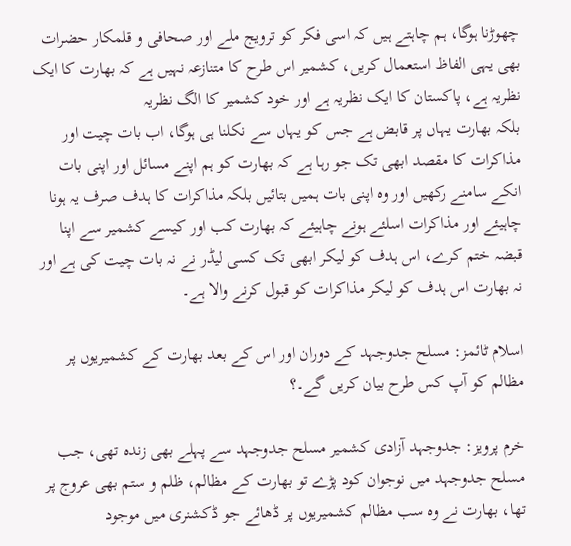چھوڑنا ہوگا، ہم چاہتے ہیں کہ اسی فکر کو ترویج ملے اور صحافی و قلمکار حضرات بھی یہی الفاظ استعمال کریں، کشمیر اس طرح کا متنازعہ نہیں ہے کہ بھارت کا ایک نظریہ ہے، پاکستان کا ایک نظریہ ہے اور خود کشمیر کا الگ نظریہ
بلکہ بھارت یہاں پر قابض ہے جس کو یہاں سے نکلنا ہی ہوگا، اب بات چیت اور مذاکرات کا مقصد ابھی تک جو رہا ہے کہ بھارت کو ہم اپنے مسائل اور اپنی بات انکے سامنے رکھیں اور وہ اپنی بات ہمیں بتائیں بلکہ مذاکرات کا ہدف صرف یہ ہونا چاہیئے اور مذاکرات اسلئے ہونے چاہیئے کہ بھارت کب اور کیسے کشمیر سے اپنا قبضہ ختم کرے، اس ہدف کو لیکر ابھی تک کسی لیڈر نے نہ بات چیت کی ہے اور نہ بھارت اس ہدف کو لیکر مذاکرات کو قبول کرنے والا ہے۔

اسلام ٹائمز: مسلح جدوجہد کے دوران اور اس کے بعد بھارت کے کشمیریوں پر مظالم کو آپ کس طرح بیان کریں گے۔؟

خرم پرویز: جدوجہد آزادی کشمیر مسلح جدوجہد سے پہلے بھی زندہ تھی، جب مسلح جدوجہد میں نوجوان کود پڑے تو بھارت کے مظالم، ظلم و ستم بھی عروج پر تھا، بھارت نے وہ سب مظالم کشمیریوں پر ڈھائے جو ڈکشنری میں موجود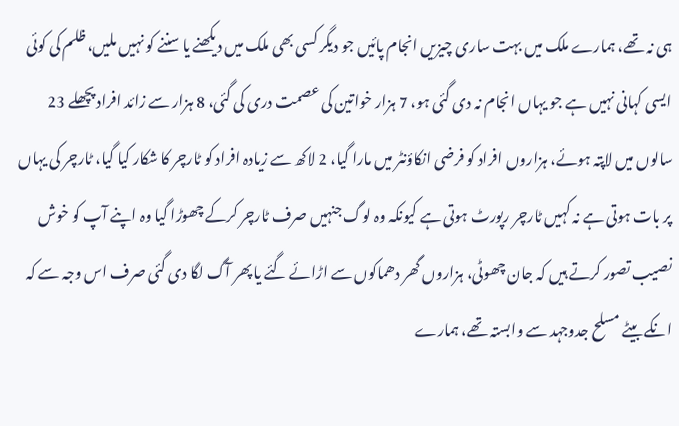ہی نہ تھے، ہمارے ملک میں بہت ساری چیزیں انجام پائیں جو دیگر کسی بھی ملک میں دیکھنے یا سننے کو نہیں ملیں، ظلم کی کوئی ایسی کہانی نہیں ہے جو یہاں انجام نہ دی گئی ہو، 7 ہزار خواتین کی عصمت دری کی گئی، 8 ہزار سے زائد افراد پچھلے 23 سالوں میں لاپتہ ہوئے، ہزاروں افراد کو فرضی انکاؤنٹر میں مارا گیا، 2 لاکھ سے زیادہ افراد کو ٹارچر کا شکار کیا گیا، ٹارچر کی یہاں پر بات ہوتی ہے نہ کہیں ٹارچر رپورٹ ہوتی ہے کیونکہ وہ لوگ جنہیں صرف ٹارچر کرکے چھوڑا گیا وہ اپنے آپ کو خوش نصیب تصور کرتے ہیں کہ جان چھوٹی، ہزاروں گھر دھماکوں سے اڑائے گئے یا پھر آگ لگا دی گئی صرف اس وجہ سے کہ انکے بیٹے مسلح جدوجہد سے وابستہ تھے، ہمارے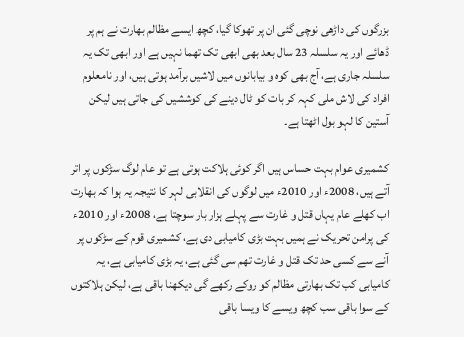بزرگوں کی داڑھی نوچی گئی ان پر تھوکا گیا، کچھ ایسے مظالم بھارت نے ہم پر ڈھائے اور یہ سلسلہ 23 سال بعد بھی ابھی تک تھما نہیں ہے اور ابھی تک یہ سلسلہ جاری ہے، آج بھی کوہ و بیابانوں میں لاشیں برآمد ہوتی ہیں، اور نامعلوم افراد کی لاش ملی کہہ کر بات کو ٹال دینے کی کوششیں کی جاتی ہیں لیکن آستین کا لہو بول اٹھتا ہے۔

کشمیری عوام بہت حساس ہیں اگر کوئی ہلاکت ہوتی ہے تو عام لوگ سڑکوں پر اتر آتے ہیں، 2008ء اور 2010ء میں لوگوں کی انقلابی لہر کا نتیجہ یہ ہوا کہ بھارت اب کھلے عام یہاں قتل و غارت سے پہلے ہزار بار سوچتا ہے، 2008ء اور 2010ء کی پرامن تحریک نے ہمیں بہت بڑی کامیابی دی ہے، کشمیری قوم کے سڑکوں پر آنے سے کسی حد تک قتل و غارت تھم سی گئی ہے، یہ بڑی کامیابی ہے، یہ کامیابی کب تک بھارتی مظالم کو روکے رکھے گی دیکھنا باقی ہے، لیکن ہلاکتوں کے سوا باقی سب کچھ ویسے کا ویسا باقی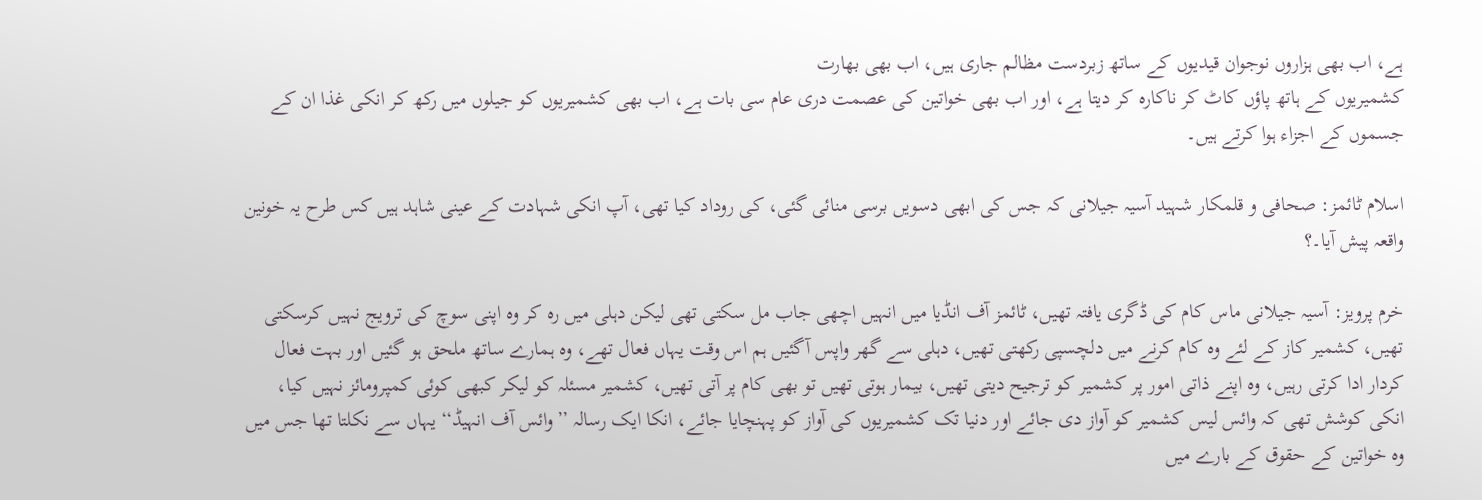ہے، اب بھی ہزاروں نوجوان قیدیوں کے ساتھ زبردست مظالم جاری ہیں، اب بھی بھارت
کشمیریوں کے ہاتھ پاؤں کاٹ کر ناکارہ کر دیتا ہے، اور اب بھی خواتین کی عصمت دری عام سی بات ہے، اب بھی کشمیریوں کو جیلوں میں رکھ کر انکی غذا ان کے جسموں کے اجزاء ہوا کرتے ہیں۔

اسلام ٹائمز: صحافی و قلمکار شہید آسیہ جیلانی کہ جس کی ابھی دسویں برسی منائی گئی، کی روداد کیا تھی، آپ انکی شہادت کے عینی شاہد ہیں کس طرح یہ خونین واقعہ پیش آیا۔؟

خرم پرویز: آسیہ جیلانی ماس کام کی ڈگری یافتہ تھیں، ٹائمز آف انڈیا میں انہیں اچھی جاب مل سکتی تھی لیکن دہلی میں رہ کر وہ اپنی سوچ کی ترویج نہیں کرسکتی تھیں، کشمیر کاز کے لئے وہ کام کرنے میں دلچسپی رکھتی تھیں، دہلی سے گھر واپس آگئیں ہم اس وقت یہاں فعال تھے، وہ ہمارے ساتھ ملحق ہو گئیں اور بہت فعال کردار ادا کرتی رہیں، وہ اپنے ذاتی امور پر کشمیر کو ترجیح دیتی تھیں، بیمار ہوتی تھیں تو بھی کام پر آتی تھیں، کشمیر مسئلہ کو لیکر کبھی کوئی کمپرومائز نہیں کیا، انکی کوشش تھی کہ وائس لیس کشمیر کو آواز دی جائے اور دنیا تک کشمیریوں کی آواز کو پہنچایا جائے، انکا ایک رسالہ ’’وائس آف انہیڈ‘‘ یہاں سے نکلتا تھا جس میں وہ خواتین کے حقوق کے بارے میں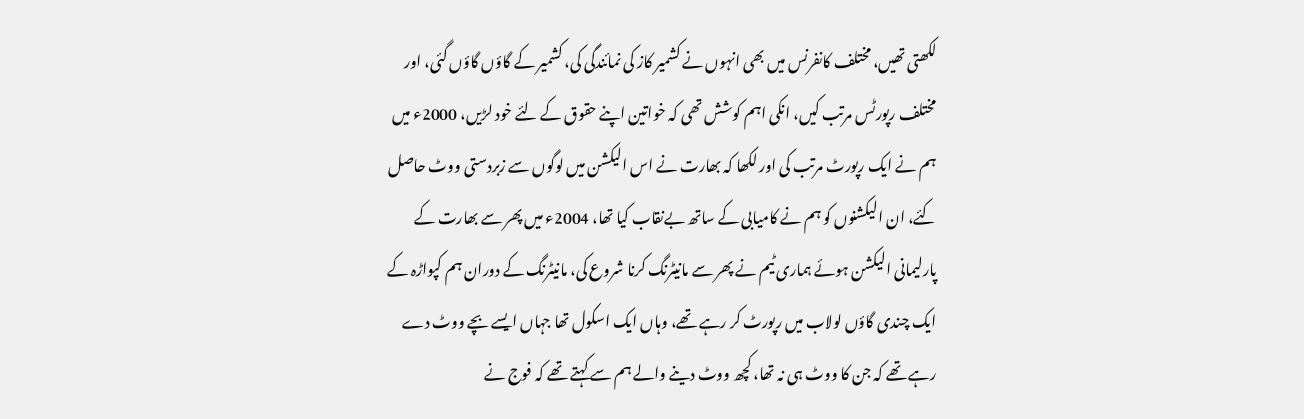لکھتی تھیں، مختلف کانفرنس میں بھی انہوں نے کشمیر کاز کی نمائندگی کی، کشمیر کے گاؤں گاؤں گئی، اور مختلف رپورٹس مرتب کیں، انکی اہم کوشش تھی کہ خواتین اپنے حقوق کے لئے خود لڑیں، 2000ء میں ہم نے ایک رپورٹ مرتب کی اور لکھا کہ بھارت نے اس الیکشن میں لوگوں سے زبردستی ووٹ حاصل کئے، ان الیکشنوں کو ہم نے کامیابی کے ساتھ بےنقاب کیا تھا، 2004ء میں پھر سے بھارت کے پارلیمانی الیکشن ہوئے ہماری ٹیم نے پھر سے مانیٹرنگ کرنا شروع کی، مانیٹرنگ کے دوران ہم کپواڑہ کے ایک چندی گاؤں لولاب میں رپورٹ کر رہے تھے، وہاں ایک اسکول تھا جہاں ایسے بچے ووٹ دے رہے تھے کہ جن کا ووٹ ہی نہ تھا، کچھ ووٹ دینے والے ہم سے کہتے تھے کہ فوج نے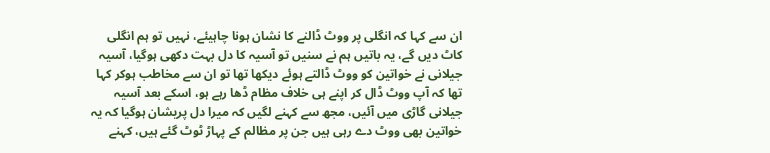ان سے کہا کہ انگلی پر ووٹ ڈالنے کا نشان ہونا چاہیئے، نہیں تو ہم انگلی کاٹ دیں گے، یہ باتیں ہم نے سنیں تو آسیہ کا دل بہت دکھی ہوگیا، آسیہ جیلانی نے خواتین کو ووٹ ڈالتے ہوئے دیکھا تھا تو ان سے مخاطب ہوکر کہا تھا کہ آپ ووٹ ڈال کر اپنے ہی خلاف مظام ڈھا رہے ہو، اسکے بعد آسیہ جیلانی گاڑی میں آئیں، مجھ سے کہنے لگیں کہ میرا دل پریشان ہوگیا کہ یہ خواتین بھی ووٹ دے رہی ہیں جن پر مظالم کے پہاڑ ٹوٹ گئے ہیں، کہنے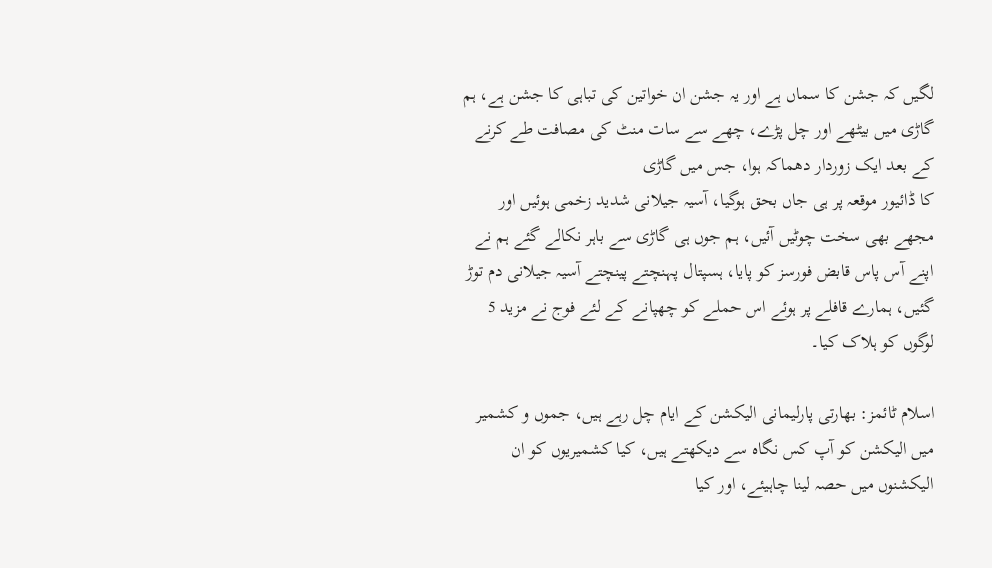لگیں کہ جشن کا سماں ہے اور یہ جشن ان خواتین کی تباہی کا جشن ہے، ہم گاڑی میں بیٹھے اور چل پڑے، چھے سے سات منٹ کی مصافت طے کرنے کے بعد ایک زوردار دھماکہ ہوا، جس میں گاڑی
کا ڈائیور موقعہ پر ہی جاں بحق ہوگیا، آسیہ جیلانی شدید زخمی ہوئیں اور مجھے بھی سخت چوٹیں آئیں، ہم جوں ہی گاڑی سے باہر نکالے گئے ہم نے اپنے آس پاس قابض فورسز کو پایا، ہسپتال پہنچتے پینچتے آسیہ جیلانی دم توڑ گئیں، ہمارے قافلے پر ہوئے اس حملے کو چھپانے کے لئے فوج نے مزید 5 لوگوں کو ہلاک کیا۔

اسلام ٹائمز: بھارتی پارلیمانی الیکشن کے ایام چل رہے ہیں، جموں و کشمیر میں الیکشن کو آپ کس نگاہ سے دیکھتے ہیں، کیا کشمیریوں کو ان الیکشنوں میں حصہ لینا چاہیئے، اور کیا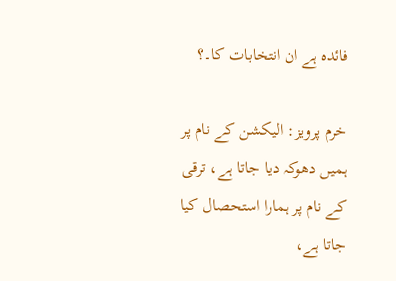فائدہ ہے ان انتخابات کا۔؟

خرم پرویز: الیکشن کے نام پر ہمیں دھوکہ دیا جاتا ہے، ترقی کے نام پر ہمارا استحصال کیا جاتا ہے،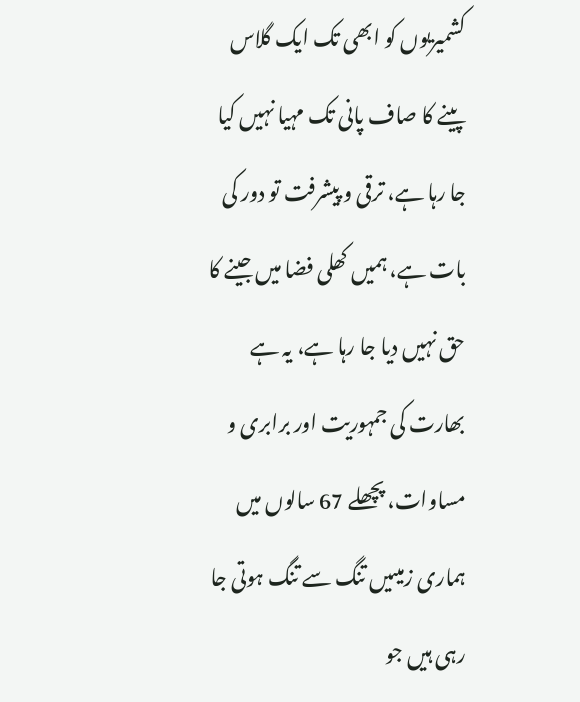کشمیریوں کو ابھی تک ایک گلاس پینے کا صاف پانی تک مہیا نہیں کیا جا رہا ہے، ترقی و پیشرفت تو دور کی بات ہے، ہمیں کھلی فضا میں جینے کا حق نہیں دیا جا رہا ہے، یہ ہے بھارت کی جمہوریت اور برابری و مساوات، پچھلے 67 سالوں میں ہماری زمیںیں تنگ سے تنگ ہوتی جا رہی ہیں جو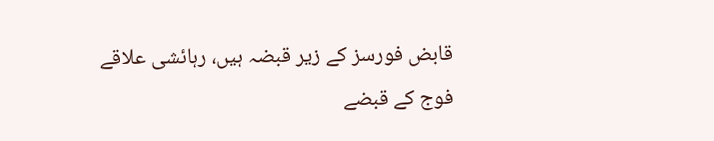قابض فورسز کے زیر قبضہ ہیں، رہائشی علاقے فوج کے قبضے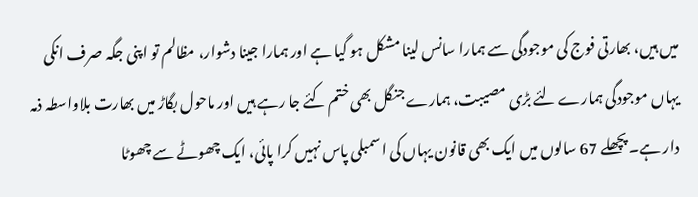میں ہیں، بھارتی فوج کی موجودگی سے ہمارا سانس لینا مشکل ہو گیا ہے اور ہمارا جینا دشوار، مظالم تو اپنی جگہ صرف انکی یہاں موجودگی ہمارے لئے بڑی مصیبت، ہمارے جنگل بھی ختم کئے جا رہے ہیں اور ماحول بگاڑ میں بھارت بلاواسطہ ذمہ دار ہے۔ پچھلے 67 سالوں میں ایک بھی قانون یہاں کی اسمبلی پاس نہیں کرا پائی، ایک چھوٹے سے چھوٹا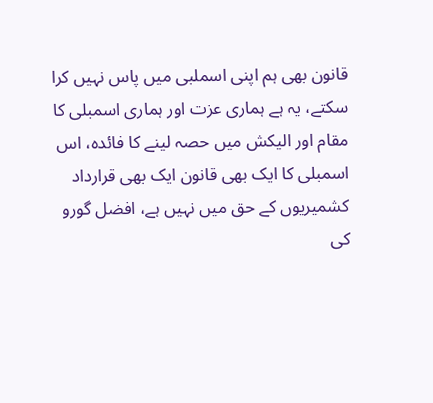قانون بھی ہم اپنی اسملبی میں پاس نہیں کرا سکتے، یہ ہے ہماری عزت اور ہماری اسمبلی کا مقام اور الیکش میں حصہ لینے کا فائدہ، اس اسمبلی کا ایک بھی قانون ایک بھی قرارداد کشمیریوں کے حق میں نہیں ہے، افضل گورو کی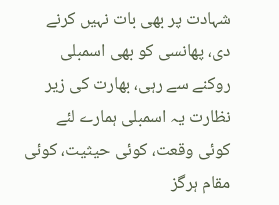شہادت پر بھی بات نہیں کرنے دی، پھانسی کو بھی اسمبلی روکنے سے رہی، بھارت کی زیر نظارت یہ اسمبلی ہمارے لئے کوئی وقعت، کوئی حیثیت، کوئی مقام ہرگز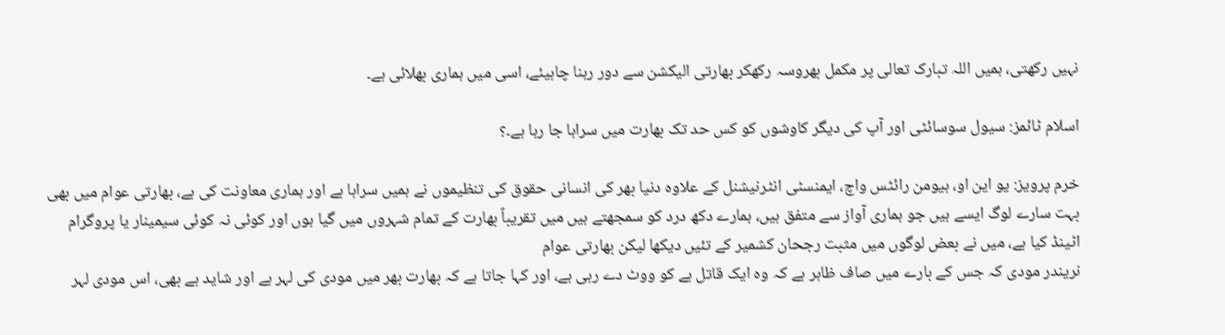نہیں رکھتی، ہمیں اللہ تبارک تعالی پر مکمل بھروسہ رکھکر بھارتی الیکشن سے دور رہنا چاہیئے، اسی میں ہماری بھلائی ہے۔

اسلام ٹائمز: سیول سوسائٹی اور آپ کی دیگر کاوشوں کو کس حد تک بھارت میں سراہا جا رہا ہے۔؟

خرم پرویز: یو این او، ہیومن رائٹس واچ، ایمنسٹی انٹرنیشنل کے علاوہ دنیا بھر کی انسانی حقوق کی تنظیموں نے ہمیں سراہا ہے اور ہماری معاونت کی ہے، بھارتی عوام میں بھی بہت سارے لوگ ایسے ہیں جو ہماری آواز سے متفق ہیں، ہمارے دکھ درد کو سمجھتے ہیں میں تقریباً بھارت کے تمام شہروں میں گیا ہوں اور کوئی نہ کوئی سیمینار یا پروگرام اٹینڈ کیا ہے، میں نے بعض لوگوں میں مثبت رجحان کشمیر کے تئیں دیکھا لیکن بھارتی عوام
نریندر مودی کہ جس کے بارے میں صاف ظاہر ہے کہ وہ ایک قاتل ہے کو ووٹ دے رہی ہے، اور کہا جاتا ہے کہ بھارت بھر میں مودی کی لہر ہے اور شاید ہے بھی، اس مودی لہر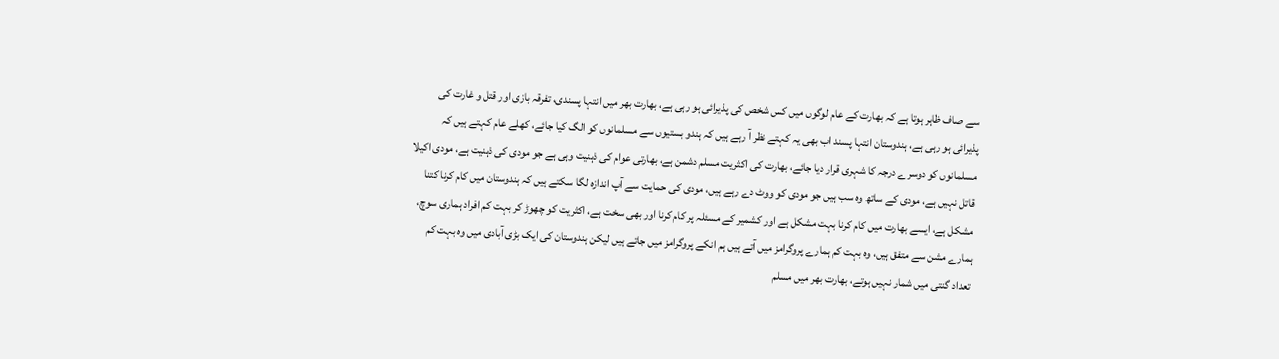سے صاف ظاہر ہوتا ہے کہ بھارت کے عام لوگوں میں کس شخص کی پذیرائی ہو رہی ہے، بھارت بھر میں انتہا پسندی، تفرقہ بازی اور قتل و غارت کی پذیرائی ہو رہی ہے، ہندوستان انتہا پسند اب بھی یہ کہتے نظر آ رہے ہیں کہ ہندو بستیوں سے مسلمانوں کو الگ کیا جائے، کھلے عام کہتے ہیں کہ مسلمانوں کو دوسرے درجہ کا شہری قرار دیا جائے، بھارت کی اکثریت مسلم دشمن ہے، بھارتی عوام کی ذہنیت وہی ہے جو مودی کی ذہنیت ہے، مودی اکیلا قاتل نہیں ہے، مودی کے ساتھ وہ سب ہیں جو مودی کو ووٹ دے رہے ہیں، مودی کی حمایت سے آپ اندازہ لگا سکتے ہیں کہ ہندوستان میں کام کرنا کتنا مشکل ہے، ایسے بھارت میں کام کرنا بہت مشکل ہے اور کشمیر کے مسئلہ پر کام کرنا اور بھی سخت ہے، اکثریت کو چھوڑ کر بہت کم افراد ہماری سوچ، ہمارے مشن سے متفق ہیں، وہ بہت کم ہمارے پروگرامز میں آتے ہیں ہم انکے پروگرامز میں جاتے ہیں لیکن ہندوستان کی ایک بڑی آبادی میں وہ بہت کم تعداد گنتی میں شمار نہیں ہوتے، بھارت بھر میں مسلم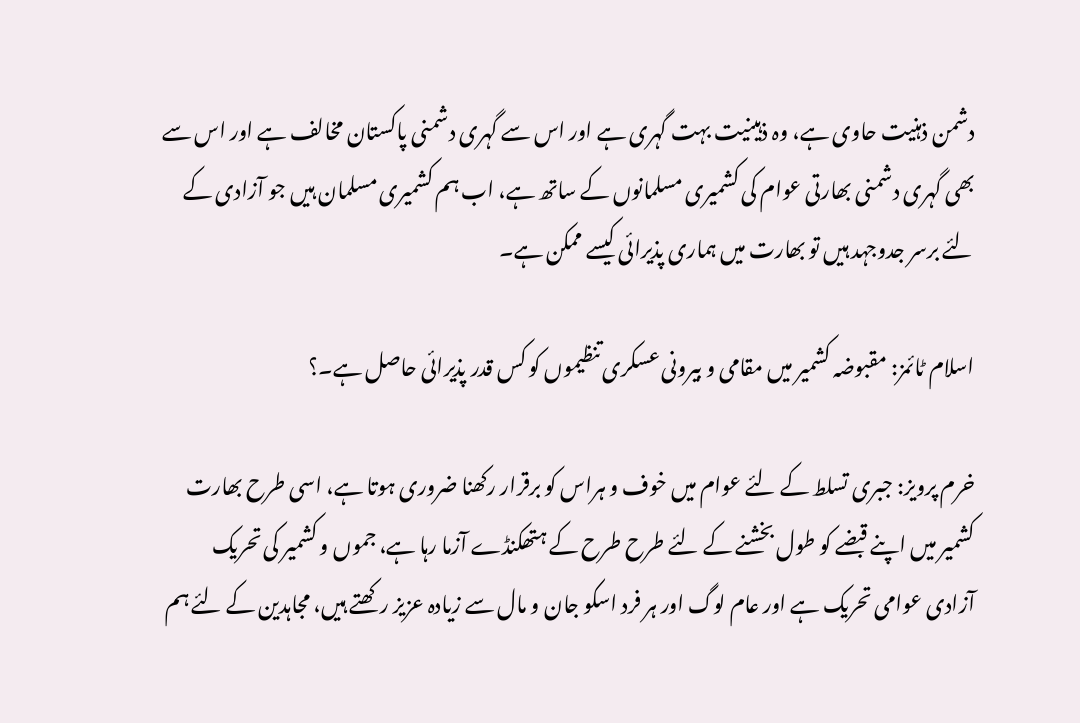دشمن ذہنیت حاوی ہے، وہ ذہینیت بہت گہری ہے اور اس سے گہری دشمنی پاکستان مخالف ہے اور اس سے بھی گہری دشمنی بھارتی عوام کی کشمیری مسلمانوں کے ساتھ ہے، اب ہم کشمیری مسلمان ہیں جو آزادی کے لئے برسر جدوجہد ہیں تو بھارت میں ہماری پذیرائی کیسے ممکن ہے۔

اسلام ٹائمز: مقبوضہ کشمیر میں مقامی و بیرونی عسکری تنظیموں کو کس قدر پذیرائی حاصل ہے۔؟

خرم پرویز: جبری تسلط کے لئے عوام میں خوف و ہراس کو برقرار رکھنا ضروری ہوتا ہے، اسی طرح بھارت کشمیر میں اپنے قبضے کو طول بخشنے کے لئے طرح طرح کے ہتھکنڈے آزما رہا ہے، جموں و کشمیر کی تحریک آزادی عوامی تحریک ہے اور عام لوگ اور ہر فرد اسکو جان و مال سے زیادہ عزیز رکھتے ہیں، مجاہدین کے لئے ہم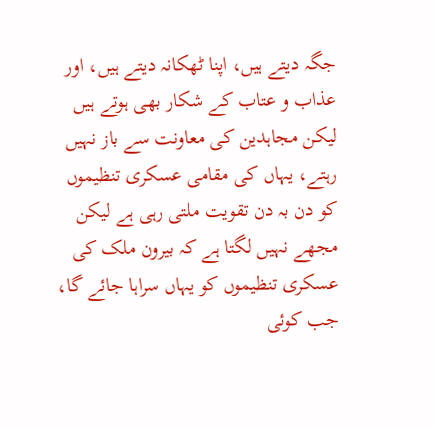جگہ دیتے ہیں، اپنا ٹھکانہ دیتے ہیں، اور عذاب و عتاب کے شکار بھی ہوتے ہیں لیکن مجاہدین کی معاونت سے باز نہیں رہتے، یہاں کی مقامی عسکری تنظیموں کو دن بہ دن تقویت ملتی رہی ہے لیکن مجھے نہیں لگتا ہے کہ بیرون ملک کی عسکری تنظیموں کو یہاں سراہا جائے گا، جب کوئی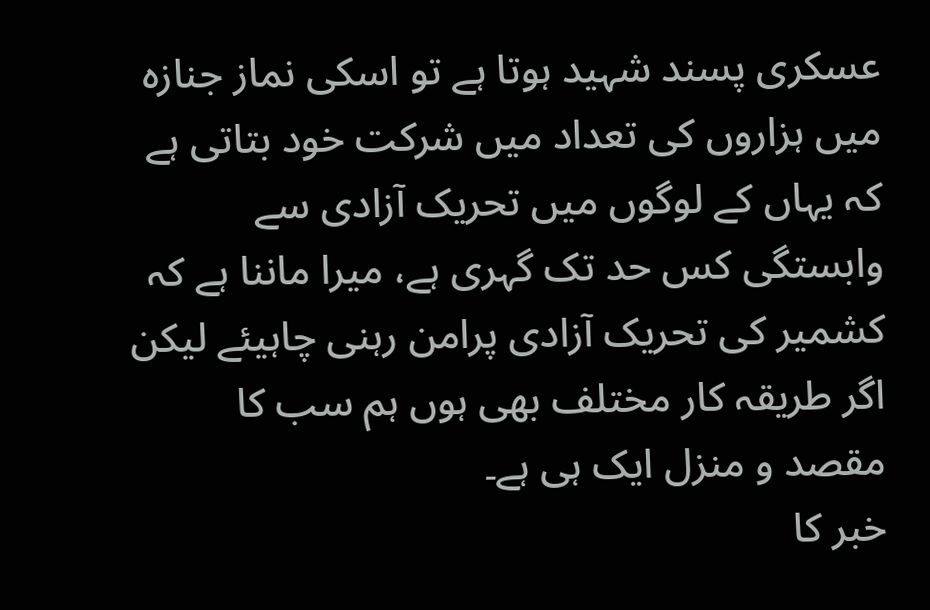عسکری پسند شہید ہوتا ہے تو اسکی نماز جنازہ میں ہزاروں کی تعداد میں شرکت خود بتاتی ہے کہ یہاں کے لوگوں میں تحریک آزادی سے وابستگی کس حد تک گہری ہے، میرا ماننا ہے کہ کشمیر کی تحریک آزادی پرامن رہنی چاہیئے لیکن اگر طریقہ کار مختلف بھی ہوں ہم سب کا مقصد و منزل ایک ہی ہے۔
خبر کا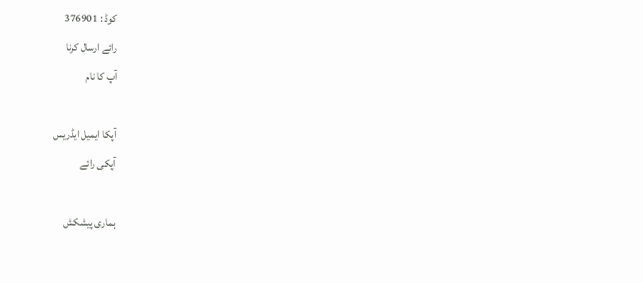کوڈ : 376901
رائے ارسال کرنا
آپ کا نام

آپکا ایمیل ایڈریس
آپکی رائے

ہماری پیشکش